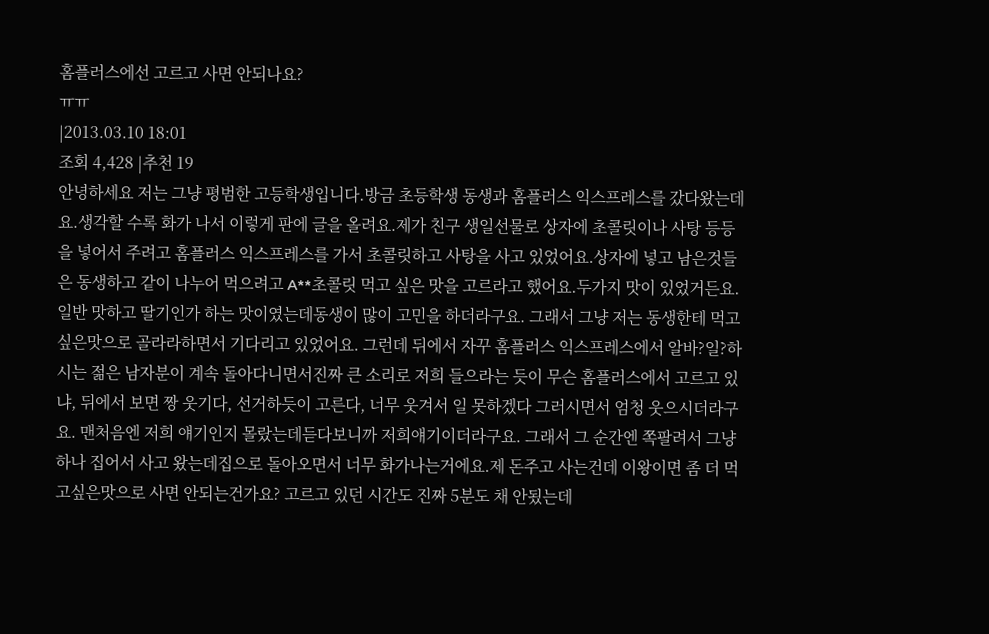홈플러스에선 고르고 사면 안되나요?
ㅠㅠ
|2013.03.10 18:01
조회 4,428 |추천 19
안녕하세요 저는 그냥 평범한 고등학생입니다.방금 초등학생 동생과 홈플러스 익스프레스를 갔다왔는데요.생각할 수록 화가 나서 이렇게 판에 글을 올려요.제가 친구 생일선물로 상자에 초콜릿이나 사탕 등등을 넣어서 주려고 홈플러스 익스프레스를 가서 초콜릿하고 사탕을 사고 있었어요.상자에 넣고 남은것들은 동생하고 같이 나누어 먹으려고 A**초콜릿 먹고 싶은 맛을 고르라고 했어요.두가지 맛이 있었거든요. 일반 맛하고 딸기인가 하는 맛이였는데동생이 많이 고민을 하더라구요. 그래서 그냥 저는 동생한테 먹고싶은맛으로 골라라하면서 기다리고 있었어요. 그런데 뒤에서 자꾸 홈플러스 익스프레스에서 알바?일?하시는 젊은 남자분이 계속 돌아다니면서진짜 큰 소리로 저희 들으라는 듯이 무슨 홈플러스에서 고르고 있냐, 뒤에서 보면 짱 웃기다, 선거하듯이 고른다, 너무 웃겨서 일 못하겠다 그러시면서 엄청 웃으시더라구요. 맨처음엔 저희 얘기인지 몰랐는데듣다보니까 저희얘기이더라구요. 그래서 그 순간엔 쪽팔려서 그냥 하나 집어서 사고 왔는데집으로 돌아오면서 너무 화가나는거에요.제 돈주고 사는건데 이왕이면 좀 더 먹고싶은맛으로 사면 안되는건가요? 고르고 있던 시간도 진짜 5분도 채 안됬는데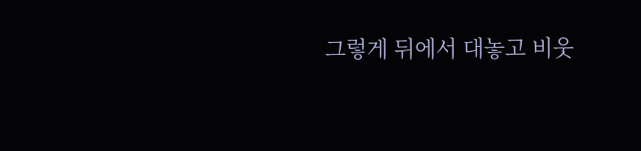그렇게 뒤에서 대놓고 비웃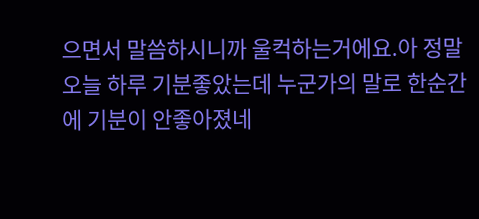으면서 말씀하시니까 울컥하는거에요.아 정말 오늘 하루 기분좋았는데 누군가의 말로 한순간에 기분이 안좋아졌네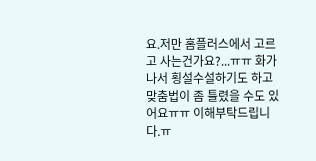요.저만 홈플러스에서 고르고 사는건가요?...ㅠㅠ 화가나서 횡설수설하기도 하고 맞춤법이 좀 틀렸을 수도 있어요ㅠㅠ 이해부탁드립니다.ㅠ